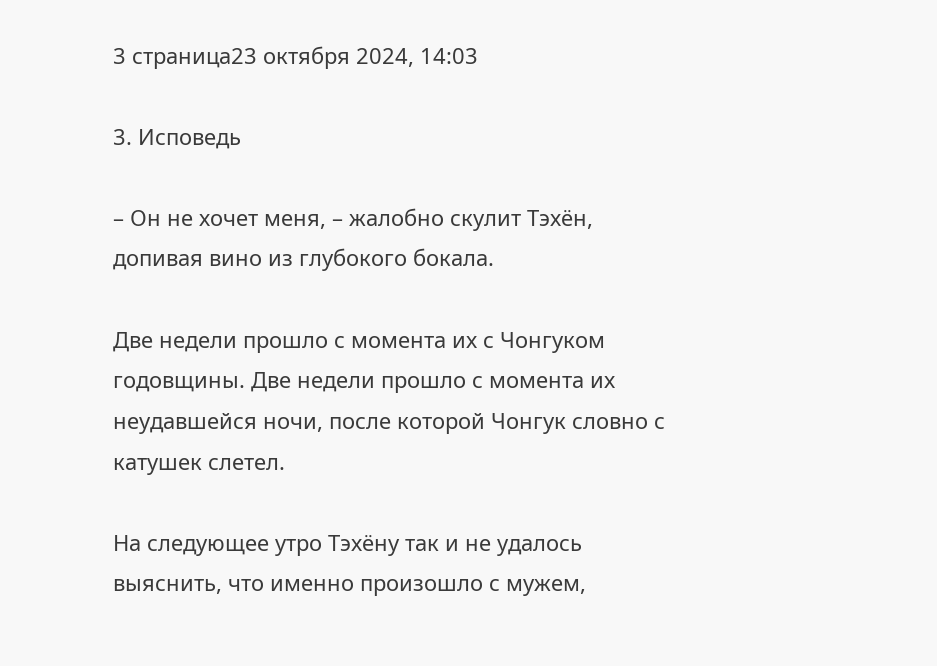3 страница23 октября 2024, 14:03

3. Исповедь

– Он не хочет меня, – жалобно скулит Тэхён, допивая вино из глубокого бокала.

Две недели прошло с момента их с Чонгуком годовщины. Две недели прошло с момента их неудавшейся ночи, после которой Чонгук словно с катушек слетел.

На следующее утро Тэхёну так и не удалось выяснить, что именно произошло с мужем,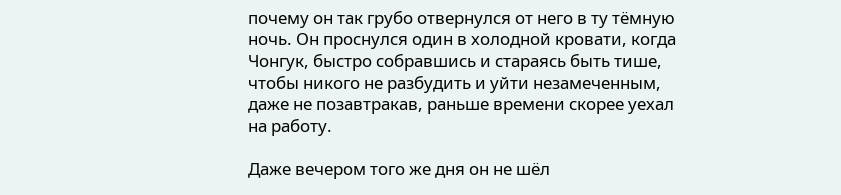почему он так грубо отвернулся от него в ту тёмную ночь. Он проснулся один в холодной кровати, когда Чонгук, быстро собравшись и стараясь быть тише, чтобы никого не разбудить и уйти незамеченным, даже не позавтракав, раньше времени скорее уехал на работу.

Даже вечером того же дня он не шёл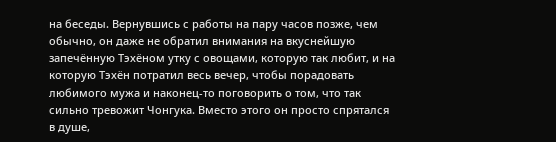на беседы. Вернувшись с работы на пару часов позже, чем обычно, он даже не обратил внимания на вкуснейшую запечённую Тэхёном утку с овощами, которую так любит, и на которую Тэхён потратил весь вечер, чтобы порадовать любимого мужа и наконец-то поговорить о том, что так сильно тревожит Чонгука. Вместо этого он просто спрятался в душе,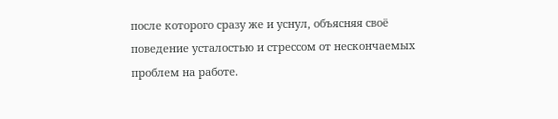после которого сразу же и уснул, объясняя своё поведение усталостью и стрессом от нескончаемых проблем на работе.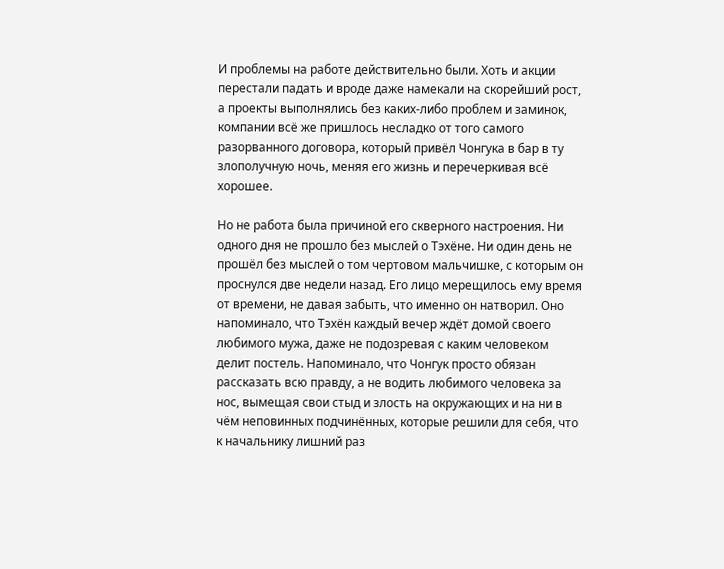И проблемы на работе действительно были. Хоть и акции перестали падать и вроде даже намекали на скорейший рост, а проекты выполнялись без каких-либо проблем и заминок, компании всё же пришлось несладко от того самого разорванного договора, который привёл Чонгука в бар в ту злополучную ночь, меняя его жизнь и перечеркивая всё хорошее.

Но не работа была причиной его скверного настроения. Ни одного дня не прошло без мыслей о Тэхёне. Ни один день не прошёл без мыслей о том чертовом мальчишке, с которым он проснулся две недели назад. Его лицо мерещилось ему время от времени, не давая забыть, что именно он натворил. Оно напоминало, что Тэхён каждый вечер ждёт домой своего любимого мужа, даже не подозревая с каким человеком делит постель. Напоминало, что Чонгук просто обязан рассказать всю правду, а не водить любимого человека за нос, вымещая свои стыд и злость на окружающих и на ни в чём неповинных подчинённых, которые решили для себя, что к начальнику лишний раз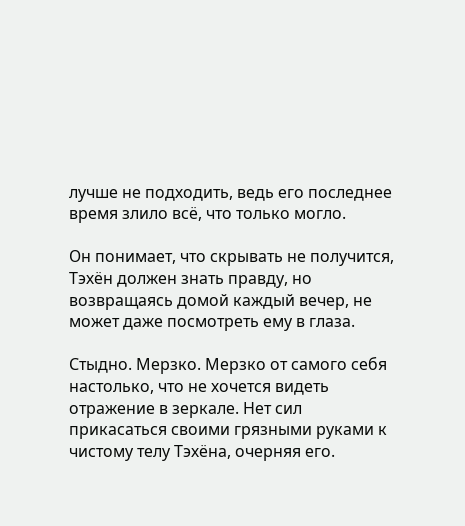лучше не подходить, ведь его последнее время злило всё, что только могло.

Он понимает, что скрывать не получится, Тэхён должен знать правду, но возвращаясь домой каждый вечер, не может даже посмотреть ему в глаза.

Стыдно. Мерзко. Мерзко от самого себя настолько, что не хочется видеть отражение в зеркале. Нет сил прикасаться своими грязными руками к чистому телу Тэхёна, очерняя его.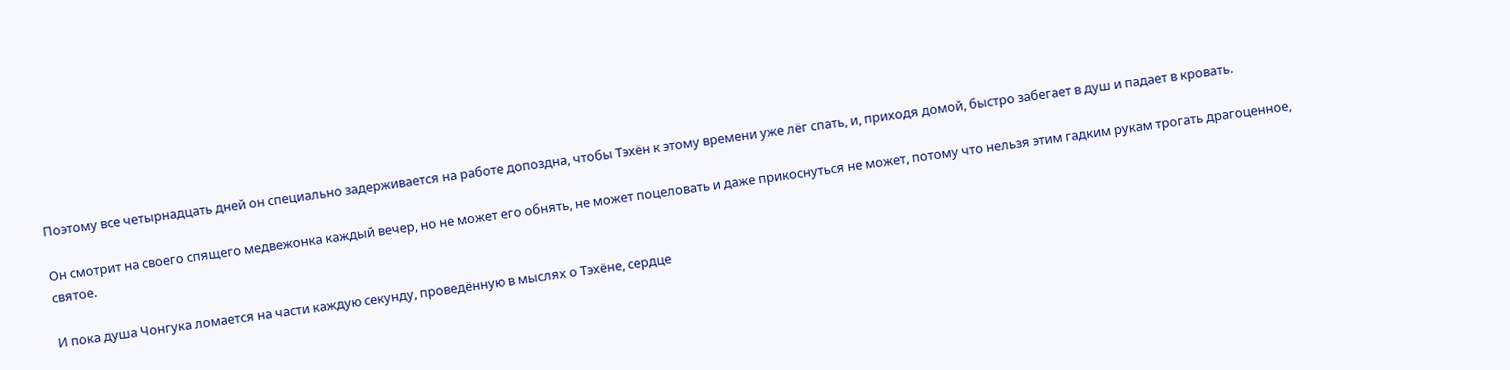Поэтому все четырнадцать дней он специально задерживается на работе допоздна, чтобы Тэхён к этому времени уже лёг спать, и, приходя домой, быстро забегает в душ и падает в кровать.

Он смотрит на своего спящего медвежонка каждый вечер, но не может его обнять, не может поцеловать и даже прикоснуться не может, потому что нельзя этим гадким рукам трогать драгоценное, святое.

И пока душа Чонгука ломается на части каждую секунду, проведённую в мыслях о Тэхёне, сердце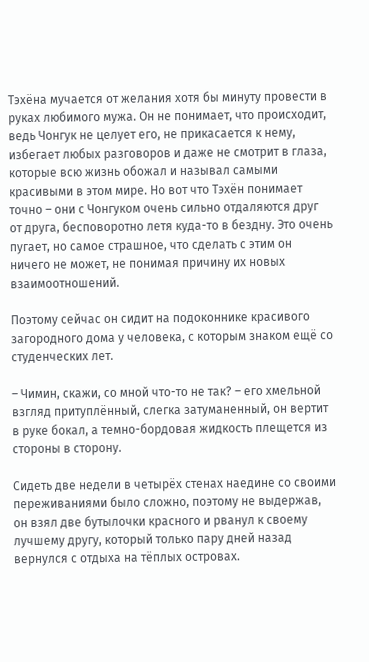Тэхёна мучается от желания хотя бы минуту провести в руках любимого мужа. Он не понимает, что происходит, ведь Чонгук не целует его, не прикасается к нему, избегает любых разговоров и даже не смотрит в глаза, которые всю жизнь обожал и называл самыми красивыми в этом мире. Но вот что Тэхён понимает точно – они с Чонгуком очень сильно отдаляются друг от друга, бесповоротно летя куда-то в бездну. Это очень пугает, но самое страшное, что сделать с этим он ничего не может, не понимая причину их новых взаимоотношений.

Поэтому сейчас он сидит на подоконнике красивого загородного дома у человека, с которым знаком ещё со студенческих лет.

– Чимин, скажи, со мной что-то не так? – его хмельной взгляд притуплённый, слегка затуманенный, он вертит в руке бокал, а темно-бордовая жидкость плещется из стороны в сторону.

Сидеть две недели в четырёх стенах наедине со своими переживаниями было сложно, поэтому не выдержав, он взял две бутылочки красного и рванул к своему лучшему другу, который только пару дней назад вернулся с отдыха на тёплых островах.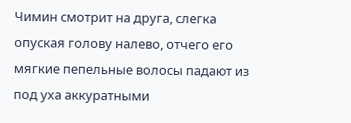Чимин смотрит на друга, слегка опуская голову налево, отчего его мягкие пепельные волосы падают из под уха аккуратными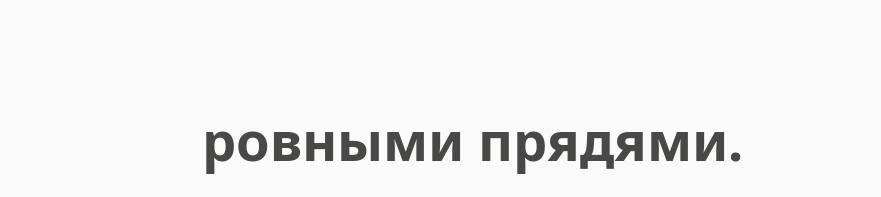ровными прядями.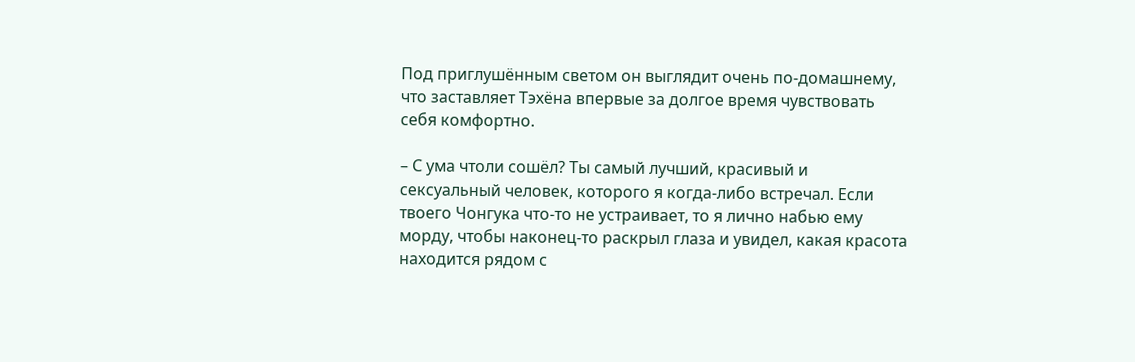Под приглушённым светом он выглядит очень по-домашнему, что заставляет Тэхёна впервые за долгое время чувствовать себя комфортно.

– С ума чтоли сошёл? Ты самый лучший, красивый и сексуальный человек, которого я когда-либо встречал. Если твоего Чонгука что-то не устраивает, то я лично набью ему морду, чтобы наконец-то раскрыл глаза и увидел, какая красота находится рядом с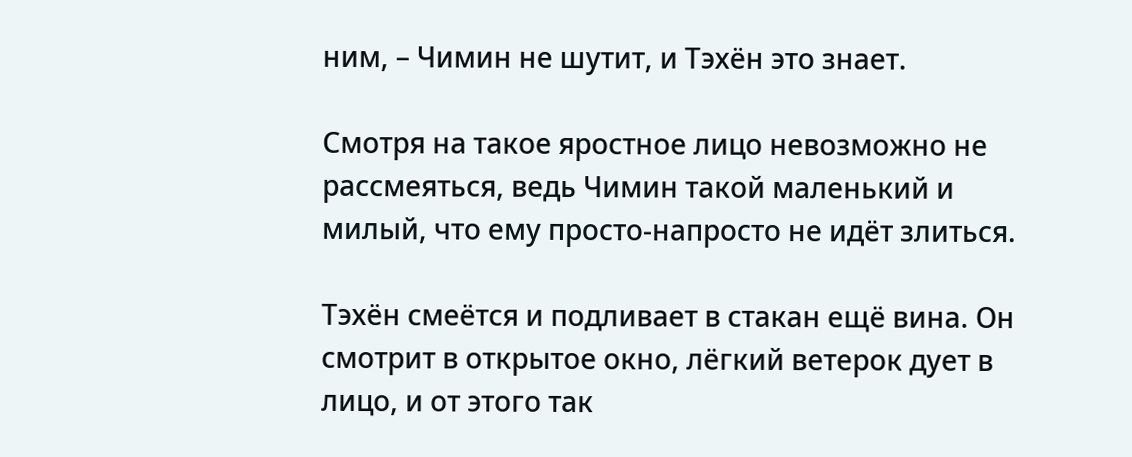ним, – Чимин не шутит, и Тэхён это знает.

Смотря на такое яростное лицо невозможно не рассмеяться, ведь Чимин такой маленький и милый, что ему просто-напросто не идёт злиться.

Тэхён смеётся и подливает в стакан ещё вина. Он смотрит в открытое окно, лёгкий ветерок дует в лицо, и от этого так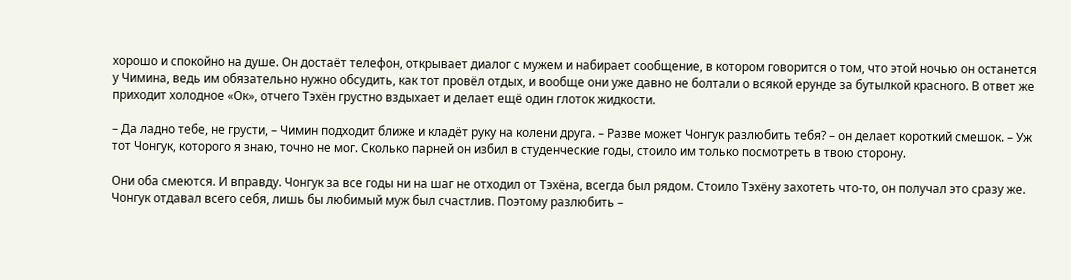хорошо и спокойно на душе. Он достаёт телефон, открывает диалог с мужем и набирает сообщение, в котором говорится о том, что этой ночью он останется у Чимина, ведь им обязательно нужно обсудить, как тот провёл отдых, и вообще они уже давно не болтали о всякой ерунде за бутылкой красного. В ответ же приходит холодное «Ок», отчего Тэхён грустно вздыхает и делает ещё один глоток жидкости.

– Да ладно тебе, не грусти, – Чимин подходит ближе и кладёт руку на колени друга. – Разве может Чонгук разлюбить тебя? – он делает короткий смешок. – Уж тот Чонгук, которого я знаю, точно не мог. Сколько парней он избил в студенческие годы, стоило им только посмотреть в твою сторону.

Они оба смеются. И вправду. Чонгук за все годы ни на шаг не отходил от Тэхёна, всегда был рядом. Стоило Тэхёну захотеть что-то, он получал это сразу же. Чонгук отдавал всего себя, лишь бы любимый муж был счастлив. Поэтому разлюбить –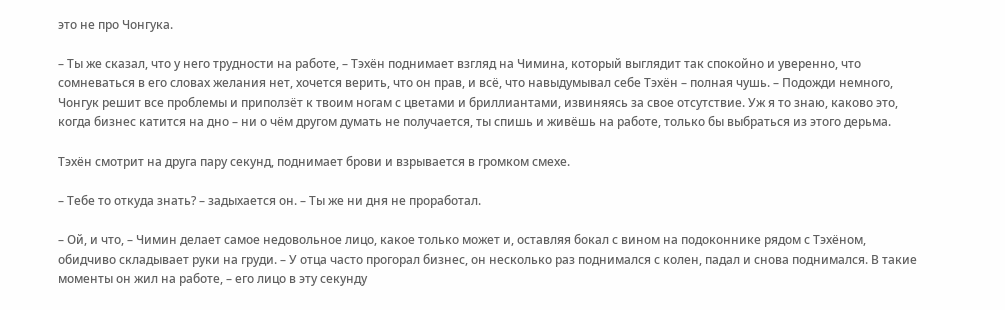это не про Чонгука.

– Ты же сказал, что у него трудности на работе, – Тэхён поднимает взгляд на Чимина, который выглядит так спокойно и уверенно, что сомневаться в его словах желания нет, хочется верить, что он прав, и всё, что навыдумывал себе Тэхён – полная чушь. – Подожди немного, Чонгук решит все проблемы и приползёт к твоим ногам с цветами и бриллиантами, извиняясь за свое отсутствие. Уж я то знаю, каково это, когда бизнес катится на дно – ни о чём другом думать не получается, ты спишь и живёшь на работе, только бы выбраться из этого дерьма.

Тэхён смотрит на друга пару секунд, поднимает брови и взрывается в громком смехе.

– Тебе то откуда знать? – задыхается он. – Ты же ни дня не проработал.

– Ой, и что, – Чимин делает самое недовольное лицо, какое только может и, оставляя бокал с вином на подоконнике рядом с Тэхёном, обидчиво складывает руки на груди. – У отца часто прогорал бизнес, он несколько раз поднимался с колен, падал и снова поднимался. В такие моменты он жил на работе, – его лицо в эту секунду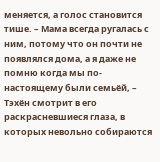меняется, а голос становится тише. – Мама всегда ругалась с ним, потому что он почти не появлялся дома, а я даже не помню когда мы по-настоящему были семьёй, – Тэхён смотрит в его раскрасневшиеся глаза, в которых невольно собираются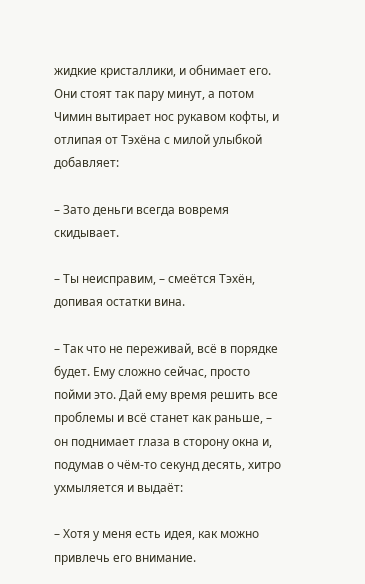жидкие кристаллики, и обнимает его. Они стоят так пару минут, а потом Чимин вытирает нос рукавом кофты, и отлипая от Тэхёна с милой улыбкой добавляет:

– Зато деньги всегда вовремя скидывает.

– Ты неисправим, – смеётся Тэхён, допивая остатки вина.

– Так что не переживай, всё в порядке будет. Ему сложно сейчас, просто пойми это. Дай ему время решить все проблемы и всё станет как раньше, – он поднимает глаза в сторону окна и, подумав о чём-то секунд десять, хитро ухмыляется и выдаёт:

– Хотя у меня есть идея, как можно привлечь его внимание.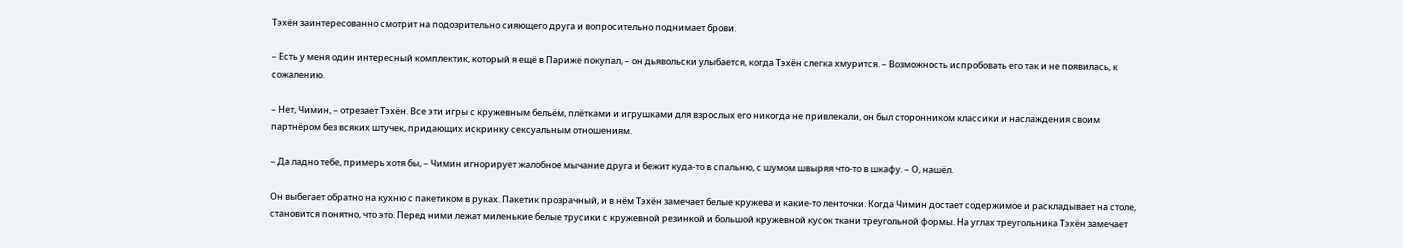Тэхён заинтересованно смотрит на подозрительно сияющего друга и вопросительно поднимает брови.

– Есть у меня один интересный комплектик, который я ещё в Париже покупал, – он дьявольски улыбается, когда Тэхён слегка хмурится. – Возможность испробовать его так и не появилась, к сожалению.

– Нет, Чимин, – отрезает Тэхён. Все эти игры с кружевным бельём, плётками и игрушками для взрослых его никогда не привлекали, он был сторонником классики и наслаждения своим партнёром без всяких штучек, придающих искринку сексуальным отношениям.

– Да ладно тебе, примерь хотя бы, – Чимин игнорирует жалобное мычание друга и бежит куда-то в спальню, с шумом швыряя что-то в шкафу. – О, нашёл.

Он выбегает обратно на кухню с пакетиком в руках. Пакетик прозрачный, и в нём Тэхён замечает белые кружева и какие-то ленточки. Когда Чимин достает содержимое и раскладывает на столе, становится понятно, что это. Перед ними лежат миленькие белые трусики с кружевной резинкой и большой кружевной кусок ткани треугольной формы. На углах треугольника Тэхён замечает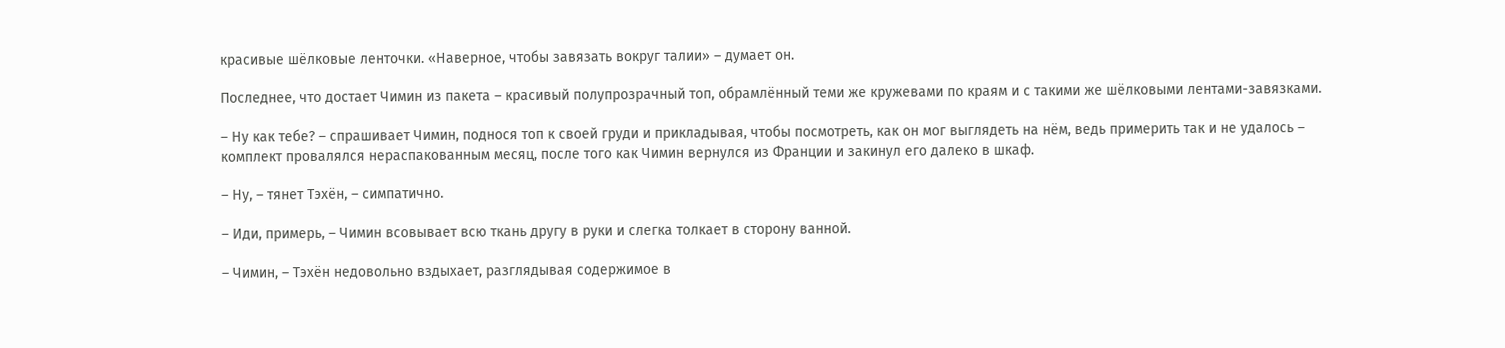красивые шёлковые ленточки. «Наверное, чтобы завязать вокруг талии» – думает он.

Последнее, что достает Чимин из пакета – красивый полупрозрачный топ, обрамлённый теми же кружевами по краям и с такими же шёлковыми лентами-завязками.

– Ну как тебе? – спрашивает Чимин, поднося топ к своей груди и прикладывая, чтобы посмотреть, как он мог выглядеть на нём, ведь примерить так и не удалось – комплект провалялся нераспакованным месяц, после того как Чимин вернулся из Франции и закинул его далеко в шкаф.

– Ну, – тянет Тэхён, – симпатично.

– Иди, примерь, – Чимин всовывает всю ткань другу в руки и слегка толкает в сторону ванной.

– Чимин, – Тэхён недовольно вздыхает, разглядывая содержимое в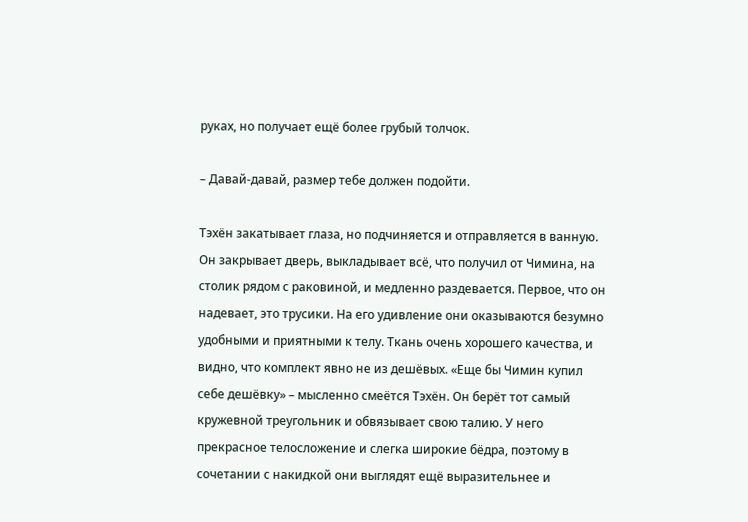руках, но получает ещё более грубый толчок.

– Давай-давай, размер тебе должен подойти.

Тэхён закатывает глаза, но подчиняется и отправляется в ванную. Он закрывает дверь, выкладывает всё, что получил от Чимина, на столик рядом с раковиной, и медленно раздевается. Первое, что он надевает, это трусики. На его удивление они оказываются безумно удобными и приятными к телу. Ткань очень хорошего качества, и видно, что комплект явно не из дешёвых. «Еще бы Чимин купил себе дешёвку» – мысленно смеётся Тэхён. Он берёт тот самый кружевной треугольник и обвязывает свою талию. У него прекрасное телосложение и слегка широкие бёдра, поэтому в сочетании с накидкой они выглядят ещё выразительнее и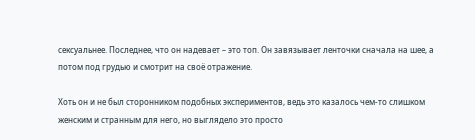сексуальнее. Последнее, что он надевает – это топ. Он завязывает ленточки сначала на шее, а потом под грудью и смотрит на своё отражение.

Хоть он и не был сторонником подобных экспериментов, ведь это казалось чем-то слишком женским и странным для него, но выглядело это просто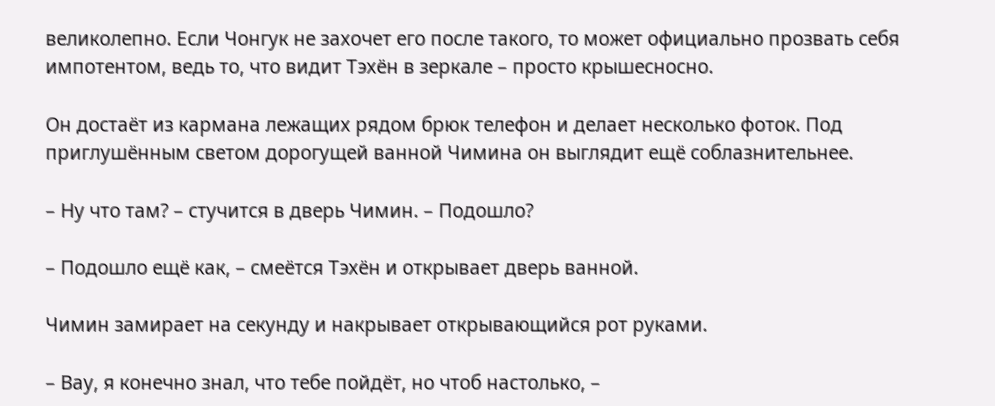великолепно. Если Чонгук не захочет его после такого, то может официально прозвать себя импотентом, ведь то, что видит Тэхён в зеркале – просто крышесносно.

Он достаёт из кармана лежащих рядом брюк телефон и делает несколько фоток. Под приглушённым светом дорогущей ванной Чимина он выглядит ещё соблазнительнее.

– Ну что там? – стучится в дверь Чимин. – Подошло?

– Подошло ещё как, – смеётся Тэхён и открывает дверь ванной.

Чимин замирает на секунду и накрывает открывающийся рот руками.

– Вау, я конечно знал, что тебе пойдёт, но чтоб настолько, –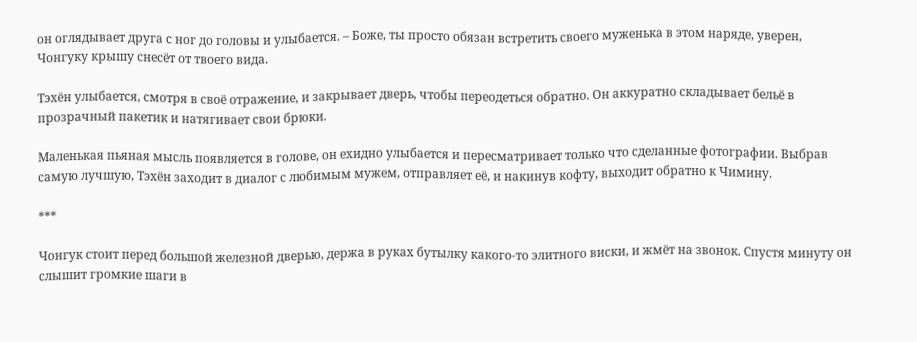он оглядывает друга с ног до головы и улыбается. – Боже, ты просто обязан встретить своего муженька в этом наряде, уверен, Чонгуку крышу снесёт от твоего вида.

Тэхён улыбается, смотря в своё отражение, и закрывает дверь, чтобы переодеться обратно. Он аккуратно складывает бельё в прозрачный пакетик и натягивает свои брюки.

Маленькая пьяная мысль появляется в голове, он ехидно улыбается и пересматривает только что сделанные фотографии. Выбрав самую лучшую, Тэхён заходит в диалог с любимым мужем, отправляет её, и накинув кофту, выходит обратно к Чимину.

***

Чонгук стоит перед большой железной дверью, держа в руках бутылку какого-то элитного виски, и жмёт на звонок. Спустя минуту он слышит громкие шаги в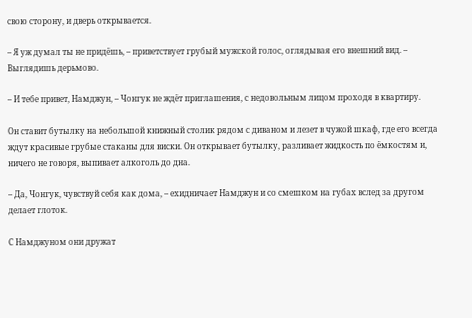свою сторону, и дверь открывается.

– Я уж думал ты не придёшь, – приветствует грубый мужской голос, оглядывая его внешний вид. – Выглядишь дерьмово.

– И тебе привет, Намджун, – Чонгук не ждёт приглашения, с недовольным лицом проходя в квартиру.

Он ставит бутылку на небольшой книжный столик рядом с диваном и лезет в чужой шкаф, где его всегда ждут красивые грубые стаканы для виски. Он открывает бутылку, разливает жидкость по ёмкостям и, ничего не говоря, выпивает алкоголь до дна.

– Да, Чонгук, чувствуй себя как дома, – ехидничает Намджун и со смешком на губах вслед за другом делает глоток.

С Намджуном они дружат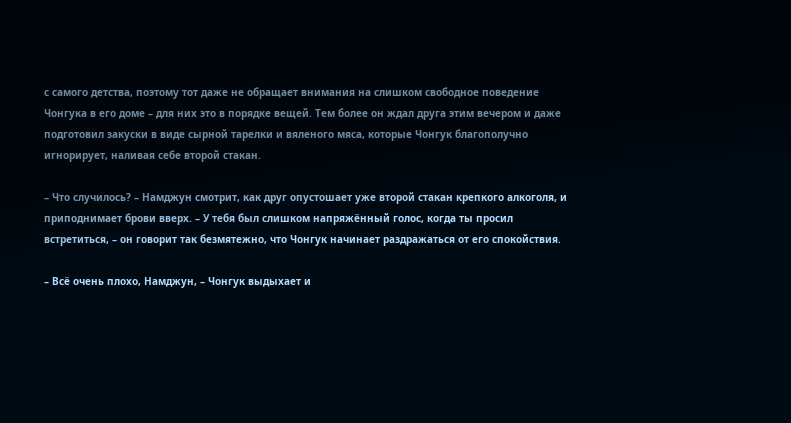с самого детства, поэтому тот даже не обращает внимания на слишком свободное поведение Чонгука в его доме – для них это в порядке вещей. Тем более он ждал друга этим вечером и даже подготовил закуски в виде сырной тарелки и вяленого мяса, которые Чонгук благополучно игнорирует, наливая себе второй стакан.

– Что случилось? – Намджун смотрит, как друг опустошает уже второй стакан крепкого алкоголя, и приподнимает брови вверх. – У тебя был слишком напряжённый голос, когда ты просил встретиться, – он говорит так безмятежно, что Чонгук начинает раздражаться от его спокойствия.

– Всё очень плохо, Намджун, – Чонгук выдыхает и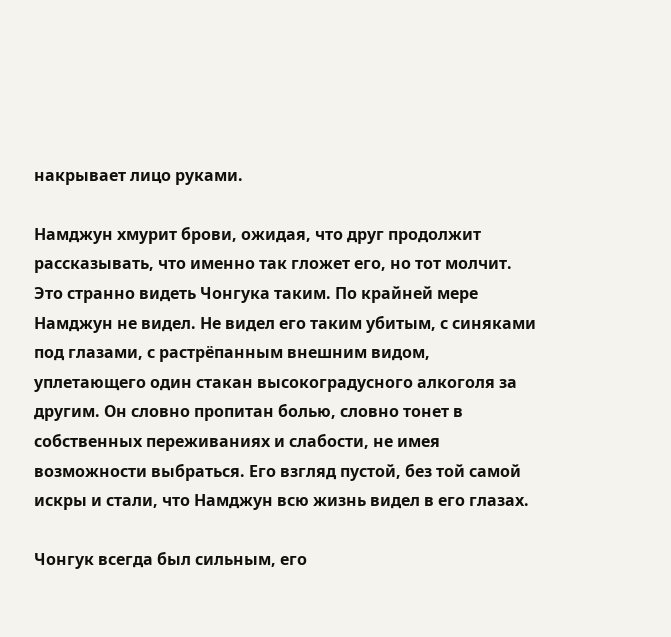накрывает лицо руками.

Намджун хмурит брови, ожидая, что друг продолжит рассказывать, что именно так гложет его, но тот молчит. Это странно видеть Чонгука таким. По крайней мере Намджун не видел. Не видел его таким убитым, с синяками под глазами, с растрёпанным внешним видом, уплетающего один стакан высокоградусного алкоголя за другим. Он словно пропитан болью, словно тонет в собственных переживаниях и слабости, не имея возможности выбраться. Его взгляд пустой, без той самой искры и стали, что Намджун всю жизнь видел в его глазах.

Чонгук всегда был сильным, его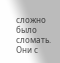сложно было сломать. Они с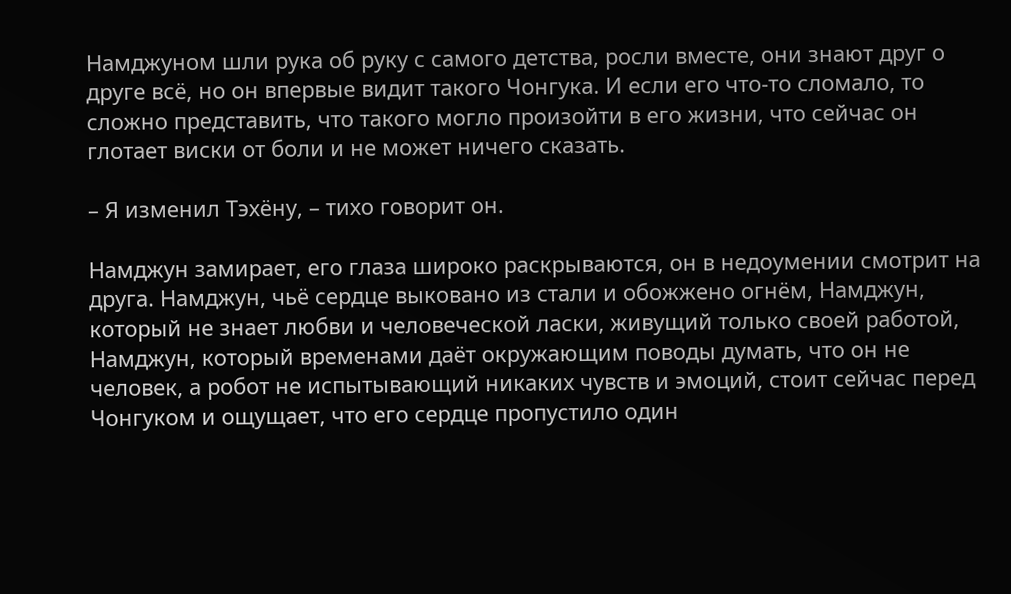Намджуном шли рука об руку с самого детства, росли вместе, они знают друг о друге всё, но он впервые видит такого Чонгука. И если его что-то сломало, то сложно представить, что такого могло произойти в его жизни, что сейчас он глотает виски от боли и не может ничего сказать.

– Я изменил Тэхёну, – тихо говорит он.

Намджун замирает, его глаза широко раскрываются, он в недоумении смотрит на друга. Намджун, чьё сердце выковано из стали и обожжено огнём, Намджун, который не знает любви и человеческой ласки, живущий только своей работой, Намджун, который временами даёт окружающим поводы думать, что он не человек, а робот не испытывающий никаких чувств и эмоций, стоит сейчас перед Чонгуком и ощущает, что его сердце пропустило один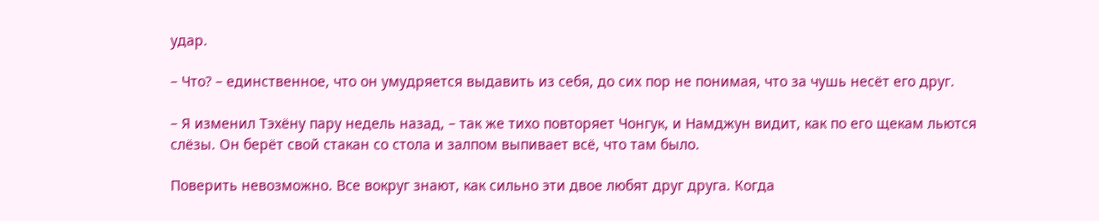удар.

– Что? – единственное, что он умудряется выдавить из себя, до сих пор не понимая, что за чушь несёт его друг.

– Я изменил Тэхёну пару недель назад, – так же тихо повторяет Чонгук, и Намджун видит, как по его щекам льются слёзы. Он берёт свой стакан со стола и залпом выпивает всё, что там было.

Поверить невозможно. Все вокруг знают, как сильно эти двое любят друг друга. Когда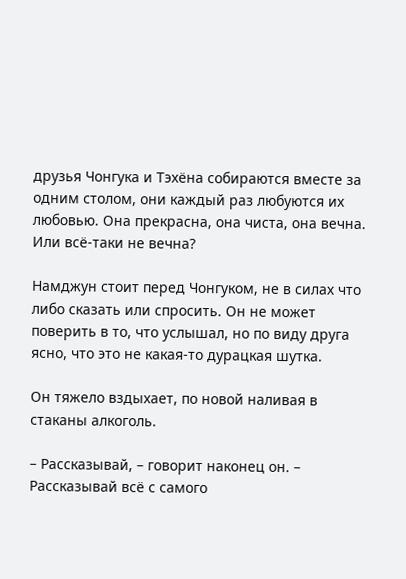друзья Чонгука и Тэхёна собираются вместе за одним столом, они каждый раз любуются их любовью. Она прекрасна, она чиста, она вечна. Или всё-таки не вечна?

Намджун стоит перед Чонгуком, не в силах что либо сказать или спросить. Он не может поверить в то, что услышал, но по виду друга ясно, что это не какая-то дурацкая шутка.

Он тяжело вздыхает, по новой наливая в стаканы алкоголь.

– Рассказывай, – говорит наконец он. – Рассказывай всё с самого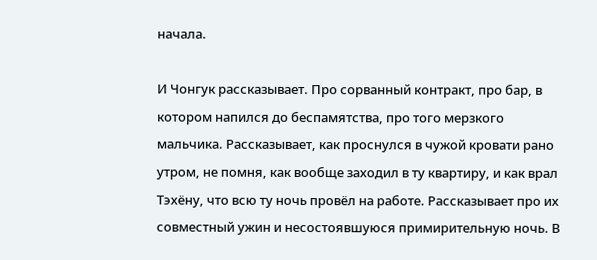начала.

И Чонгук рассказывает. Про сорванный контракт, про бар, в котором напился до беспамятства, про того мерзкого мальчика. Рассказывает, как проснулся в чужой кровати рано утром, не помня, как вообще заходил в ту квартиру, и как врал Тэхёну, что всю ту ночь провёл на работе. Рассказывает про их совместный ужин и несостоявшуюся примирительную ночь. В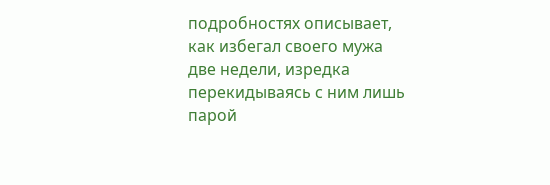подробностях описывает, как избегал своего мужа две недели, изредка перекидываясь с ним лишь парой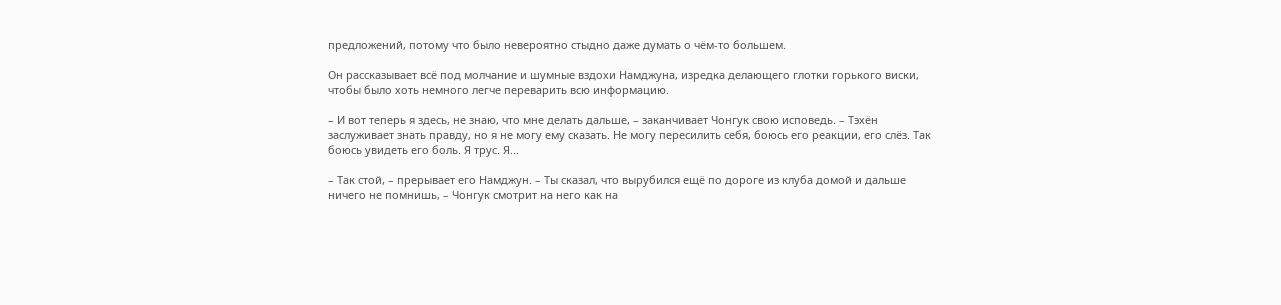предложений, потому что было невероятно стыдно даже думать о чём-то большем.

Он рассказывает всё под молчание и шумные вздохи Намджуна, изредка делающего глотки горького виски, чтобы было хоть немного легче переварить всю информацию.

– И вот теперь я здесь, не знаю, что мне делать дальше, – заканчивает Чонгук свою исповедь. – Тэхён заслуживает знать правду, но я не могу ему сказать. Не могу пересилить себя, боюсь его реакции, его слёз. Так боюсь увидеть его боль. Я трус. Я...

– Так стой, – прерывает его Намджун. – Ты сказал, что вырубился ещё по дороге из клуба домой и дальше ничего не помнишь, – Чонгук смотрит на него как на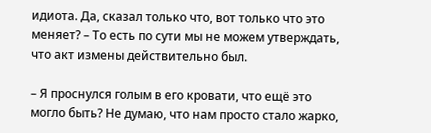идиота. Да, сказал только что, вот только что это меняет? – То есть по сути мы не можем утверждать, что акт измены действительно был.

– Я проснулся голым в его кровати, что ещё это могло быть? Не думаю, что нам просто стало жарко,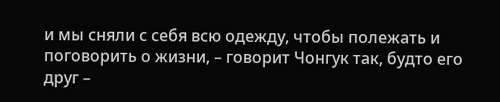и мы сняли с себя всю одежду, чтобы полежать и поговорить о жизни, – говорит Чонгук так, будто его друг –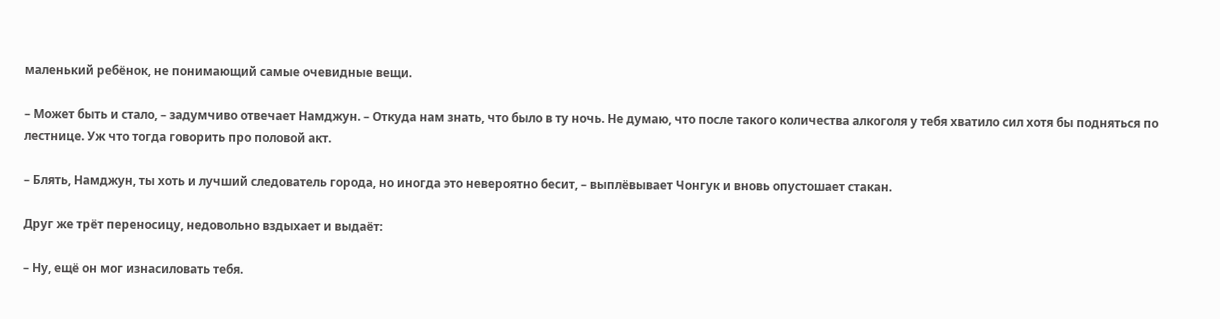маленький ребёнок, не понимающий самые очевидные вещи.

– Может быть и стало, – задумчиво отвечает Намджун. – Откуда нам знать, что было в ту ночь. Не думаю, что после такого количества алкоголя у тебя хватило сил хотя бы подняться по лестнице. Уж что тогда говорить про половой акт.

– Блять, Намджун, ты хоть и лучший следователь города, но иногда это невероятно бесит, – выплёвывает Чонгук и вновь опустошает стакан.

Друг же трёт переносицу, недовольно вздыхает и выдаёт:

– Ну, ещё он мог изнасиловать тебя.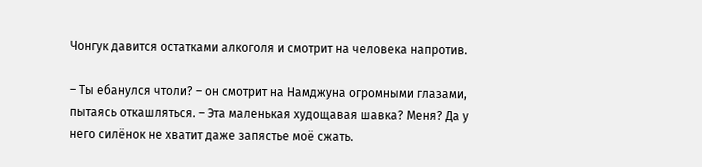Чонгук давится остатками алкоголя и смотрит на человека напротив.

– Ты ебанулся чтоли? – он смотрит на Намджуна огромными глазами, пытаясь откашляться. – Эта маленькая худощавая шавка? Меня? Да у него силёнок не хватит даже запястье моё сжать.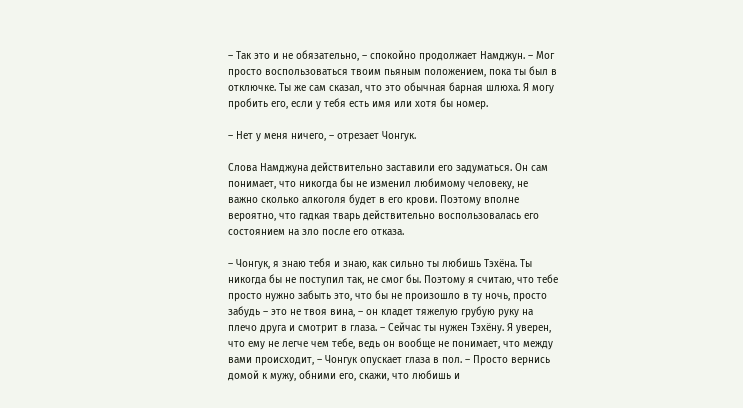– Так это и не обязательно, – спокойно продолжает Намджун. – Мог просто воспользоваться твоим пьяным положением, пока ты был в отключке. Ты же сам сказал, что это обычная барная шлюха. Я могу пробить его, если у тебя есть имя или хотя бы номер.

– Нет у меня ничего, – отрезает Чонгук.

Слова Намджуна действительно заставили его задуматься. Он сам понимает, что никогда бы не изменил любимому человеку, не важно сколько алкоголя будет в его крови. Поэтому вполне вероятно, что гадкая тварь действительно воспользовалась его состоянием на зло после его отказа.

– Чонгук, я знаю тебя и знаю, как сильно ты любишь Тэхёна. Ты никогда бы не поступил так, не смог бы. Поэтому я считаю, что тебе просто нужно забыть это, что бы не произошло в ту ночь, просто забудь – это не твоя вина, – он кладет тяжелую грубую руку на плечо друга и смотрит в глаза. – Сейчас ты нужен Тэхёну. Я уверен, что ему не легче чем тебе, ведь он вообще не понимает, что между вами происходит, – Чонгук опускает глаза в пол. – Просто вернись домой к мужу, обними его, скажи, что любишь и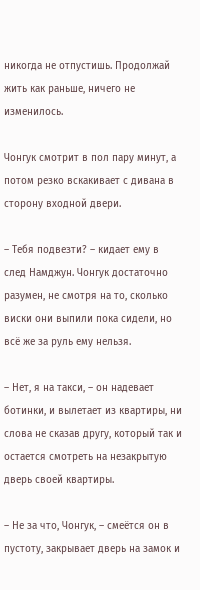никогда не отпустишь. Продолжай жить как раньше, ничего не изменилось.

Чонгук смотрит в пол пару минут, а потом резко вскакивает с дивана в сторону входной двери.

– Тебя подвезти? – кидает ему в след Намджун. Чонгук достаточно разумен, не смотря на то, сколько виски они выпили пока сидели, но всё же за руль ему нельзя.

– Нет, я на такси, – он надевает ботинки, и вылетает из квартиры, ни слова не сказав другу, который так и остается смотреть на незакрытую дверь своей квартиры.

– Не за что, Чонгук, – смеётся он в пустоту, закрывает дверь на замок и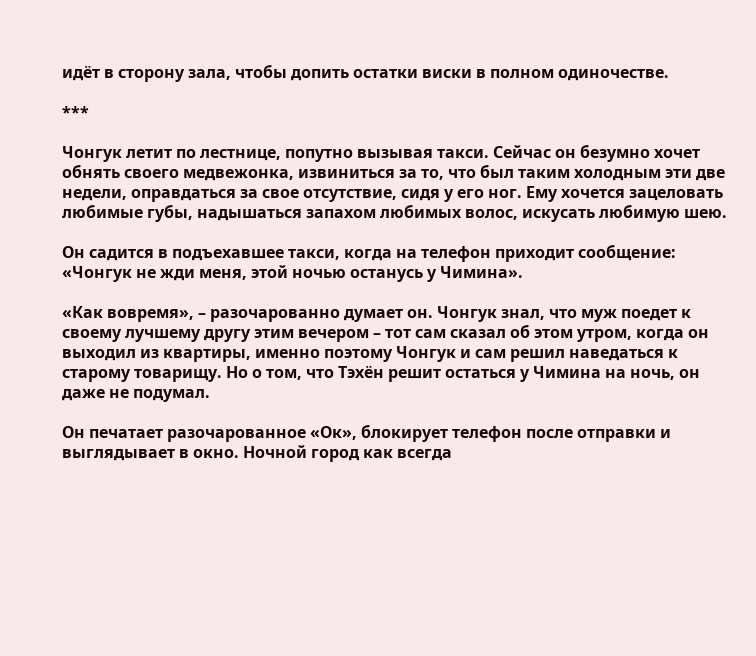идёт в сторону зала, чтобы допить остатки виски в полном одиночестве.

***

Чонгук летит по лестнице, попутно вызывая такси. Сейчас он безумно хочет обнять своего медвежонка, извиниться за то, что был таким холодным эти две недели, оправдаться за свое отсутствие, сидя у его ног. Ему хочется зацеловать любимые губы, надышаться запахом любимых волос, искусать любимую шею.

Он садится в подъехавшее такси, когда на телефон приходит сообщение: «Чонгук не жди меня, этой ночью останусь у Чимина».

«Как вовремя», – разочарованно думает он. Чонгук знал, что муж поедет к своему лучшему другу этим вечером – тот сам сказал об этом утром, когда он выходил из квартиры, именно поэтому Чонгук и сам решил наведаться к старому товарищу. Но о том, что Тэхён решит остаться у Чимина на ночь, он даже не подумал.

Он печатает разочарованное «Ок», блокирует телефон после отправки и выглядывает в окно. Ночной город как всегда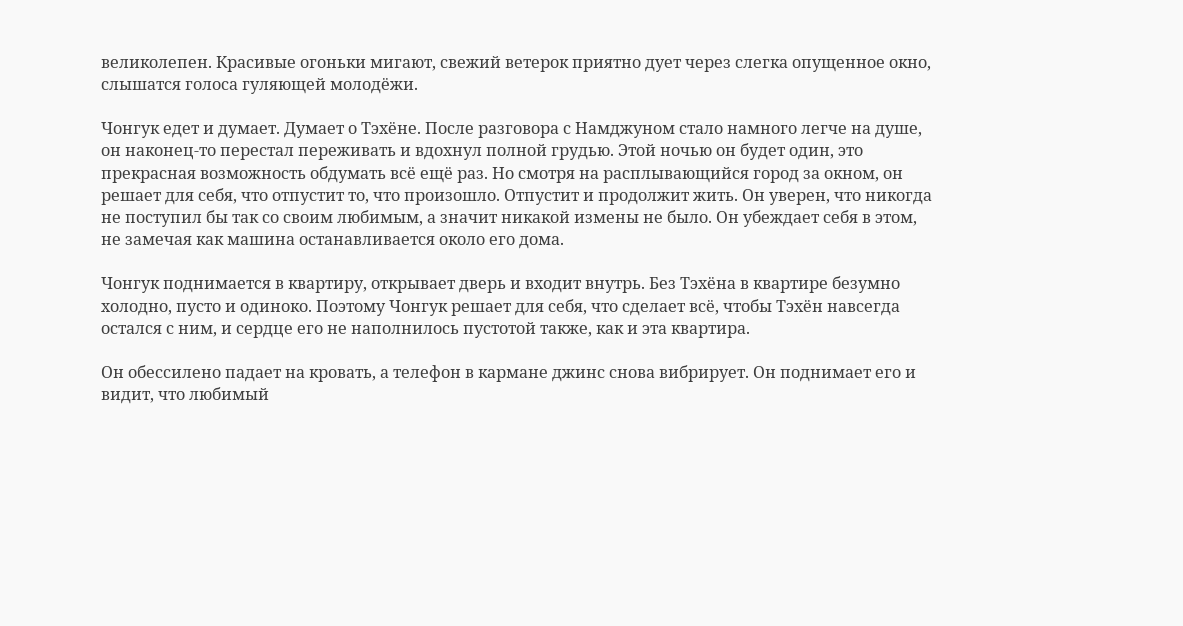великолепен. Красивые огоньки мигают, свежий ветерок приятно дует через слегка опущенное окно, слышатся голоса гуляющей молодёжи.

Чонгук едет и думает. Думает о Тэхёне. После разговора с Намджуном стало намного легче на душе, он наконец-то перестал переживать и вдохнул полной грудью. Этой ночью он будет один, это прекрасная возможность обдумать всё ещё раз. Но смотря на расплывающийся город за окном, он решает для себя, что отпустит то, что произошло. Отпустит и продолжит жить. Он уверен, что никогда не поступил бы так со своим любимым, а значит никакой измены не было. Он убеждает себя в этом, не замечая как машина останавливается около его дома.

Чонгук поднимается в квартиру, открывает дверь и входит внутрь. Без Тэхёна в квартире безумно холодно, пусто и одиноко. Поэтому Чонгук решает для себя, что сделает всё, чтобы Тэхён навсегда остался с ним, и сердце его не наполнилось пустотой также, как и эта квартира.

Он обессилено падает на кровать, а телефон в кармане джинс снова вибрирует. Он поднимает его и видит, что любимый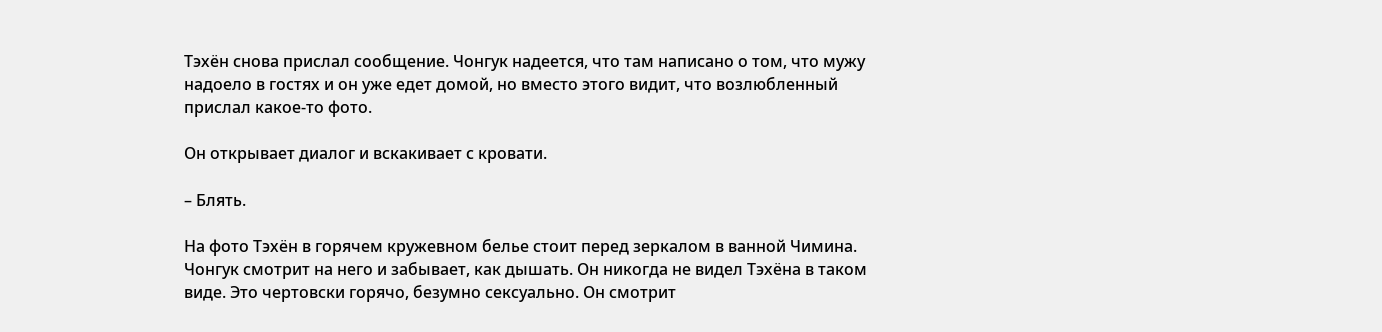Тэхён снова прислал сообщение. Чонгук надеется, что там написано о том, что мужу надоело в гостях и он уже едет домой, но вместо этого видит, что возлюбленный прислал какое-то фото.

Он открывает диалог и вскакивает с кровати.

– Блять.

На фото Тэхён в горячем кружевном белье стоит перед зеркалом в ванной Чимина. Чонгук смотрит на него и забывает, как дышать. Он никогда не видел Тэхёна в таком виде. Это чертовски горячо, безумно сексуально. Он смотрит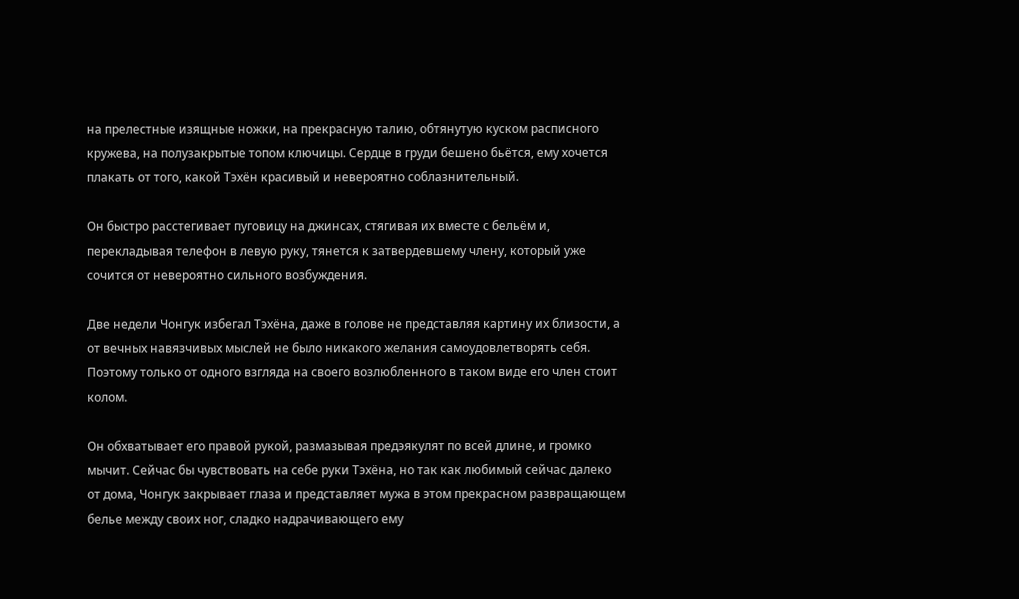на прелестные изящные ножки, на прекрасную талию, обтянутую куском расписного кружева, на полузакрытые топом ключицы. Сердце в груди бешено бьётся, ему хочется плакать от того, какой Тэхён красивый и невероятно соблазнительный.

Он быстро расстегивает пуговицу на джинсах, стягивая их вместе с бельём и, перекладывая телефон в левую руку, тянется к затвердевшему члену, который уже сочится от невероятно сильного возбуждения.

Две недели Чонгук избегал Тэхёна, даже в голове не представляя картину их близости, а от вечных навязчивых мыслей не было никакого желания самоудовлетворять себя. Поэтому только от одного взгляда на своего возлюбленного в таком виде его член стоит колом.

Он обхватывает его правой рукой, размазывая предэякулят по всей длине, и громко мычит. Сейчас бы чувствовать на себе руки Тэхёна, но так как любимый сейчас далеко от дома, Чонгук закрывает глаза и представляет мужа в этом прекрасном развращающем белье между своих ног, сладко надрачивающего ему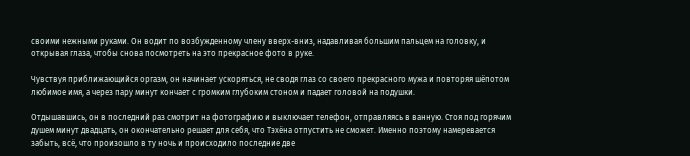своими нежными руками. Он водит по возбужденному члену вверх-вниз, надавливая большим пальцем на головку, и открывая глаза, чтобы снова посмотреть на это прекрасное фото в руке.

Чувствуя приближающийся оргазм, он начинает ускоряться, не сводя глаз со своего прекрасного мужа и повторяя шёпотом любимое имя, а через пару минут кончает с громким глубоким стоном и падает головой на подушки.

Отдышавшись, он в последний раз смотрит на фотографию и выключает телефон, отправляясь в ванную. Стоя под горячим душем минут двадцать, он окончательно решает для себя, что Тэхёна отпустить не сможет. Именно поэтому намеревается забыть, всё, что произошло в ту ночь и происходило последние две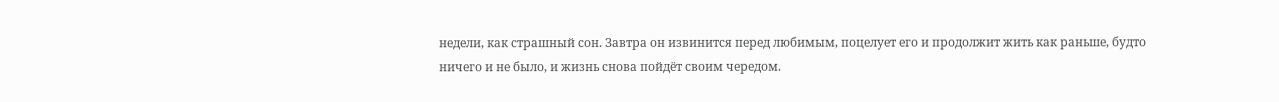недели, как страшный сон. Завтра он извинится перед любимым, поцелует его и продолжит жить как раньше, будто ничего и не было, и жизнь снова пойдёт своим чередом.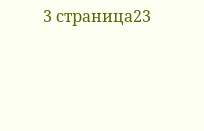3 страница23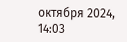октября 2024, 14:03